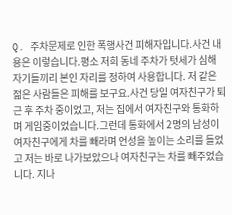Q. 주차문제로 인한 폭행사건 피해자입니다.사건 내용은 이렇습니다.평소 저희 동네 주차가 텃세가 심해 자기들끼리 본인 자리를 정하여 사용합니다. 저 같은 젊은 사람들은 피해를 보구요.사건 당일 여자친구가 퇴근 후 주차 중이었고, 저는 집에서 여자친구와 통화하며 게임중이었습니다.그런데 통화에서 2명의 남성이 여자친구에게 차를 빼라며 언성을 높이는 소리를 들었고 저는 바로 나가보았으나 여자친구는 차를 빼주었습니다. 지나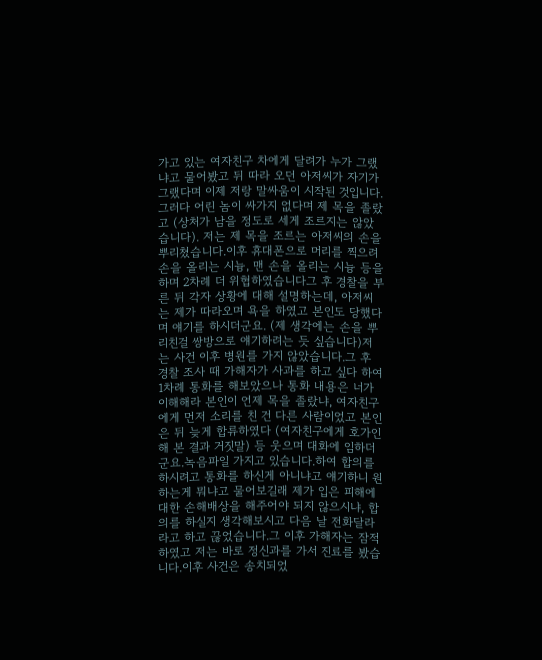가고 있는 여자친구 차에게 달려가 누가 그랬냐고 물어봤고 뒤 따라 오던 아저씨가 자기가 그랬다며 이제 저랑 말싸움이 시작된 것입니다.그러다 어린 놈이 싸가지 없다며 제 목을 졸랐고 (상처가 남을 정도로 세게 조르지는 않았습니다). 저는 제 목을 조르는 아저씨의 손을 뿌리쳤습니다.이후 휴대폰으로 머리를 찍으려 손을 올리는 시늉, 맨 손을 올리는 시늉 등을 하며 2차례 더 위협하였습니다그 후 경찰을 부른 뒤 각자 상황에 대해 설명하는데, 아저씨는 제가 따라오며 욕을 하였고 본인도 당했다며 얘기를 하시더군요. (제 생각에는 손을 뿌리친걸 쌍방으로 얘기하려는 듯 싶습니다)저는 사건 이후 병원를 가지 않았습니다.그 후 경찰 조사 때 가해자가 사과를 하고 싶다 하여 1차례 통화를 해보았으나 통화 내용은 너가 이해해라 본인이 언제 목을 졸랐냐, 여자친구에게 먼저 소리를 친 건 다른 사람이었고 본인은 뒤 늦게 합류하였다 (여자친구에게 호가인해 본 결과 거짓말) 등 웃으며 대화에 임하더군요.녹음파일 가지고 있습니다.하여 합의를 하시려고 통화를 하신게 아니냐고 얘기하니 원하는게 뭐냐고 물어보길래 제가 입은 피해에 대한 손해배상을 해주어야 되지 않으시냐, 합의를 하실지 생각해보시고 다음 날 전화달라 라고 하고 끊었습니다.그 이후 가해자는 잠적하였고 저는 바로 정신과를 가서 진료를 봤습니다.이후 사건은 송치되었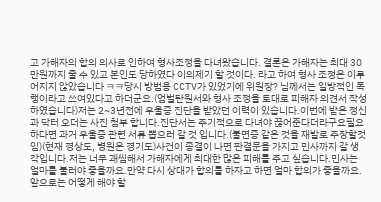고 가해자의 합의 의사로 인하여 형사조정을 다녀왔습니다. 결론은 가해자는 최대 30만원까지 줄 수 있고 본인도 당하였다 이의제기 할 것이다. 라고 하여 형사 조정은 이루어지지 않았습니다 ㅋㅋ당시 방범용 CCTV가 있었기에 위원장? 님께서는 일방적인 폭행이라고 쓰여있다고 하더군요.(엄벌탄원서와 형사 조정을 토대로 피해자 의견서 작성하였습니다)저는 2~3년전에 우울증 진단을 받았던 이력이 있습니다.이번에 받은 정신과 닥터 오더는 사진 첨부 합니다.진단서는 주기적으로 다녀야 끊어준다더라구요필요하다면 과거 우울증 관련 서류 뽑으러 갈 것 입니다.(불면증 같은 것을 재발로 주장할것임)(현재 경상도, 병원은 경기도)사건이 종결이 나면 판결문을 가지고 민사까지 갈 생각입니다.저는 너무 괘씸해서 가해자에게 최대한 많은 피해를 주고 싶습니다.민사는 얼마를 불러야 좋을까요.만약 다시 상대가 합의를 하자고 하면 얼마 합의가 좋을까요.앞으로는 어떻게 해야 할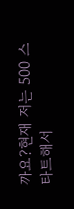까요?현재 저는 500 스타트해서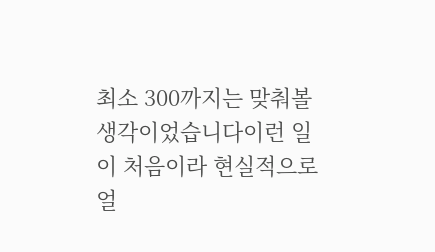최소 300까지는 맞춰볼 생각이었습니다이런 일이 처음이라 현실적으로 얼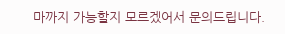마까지 가능할지 모르겠어서 문의드립니다.